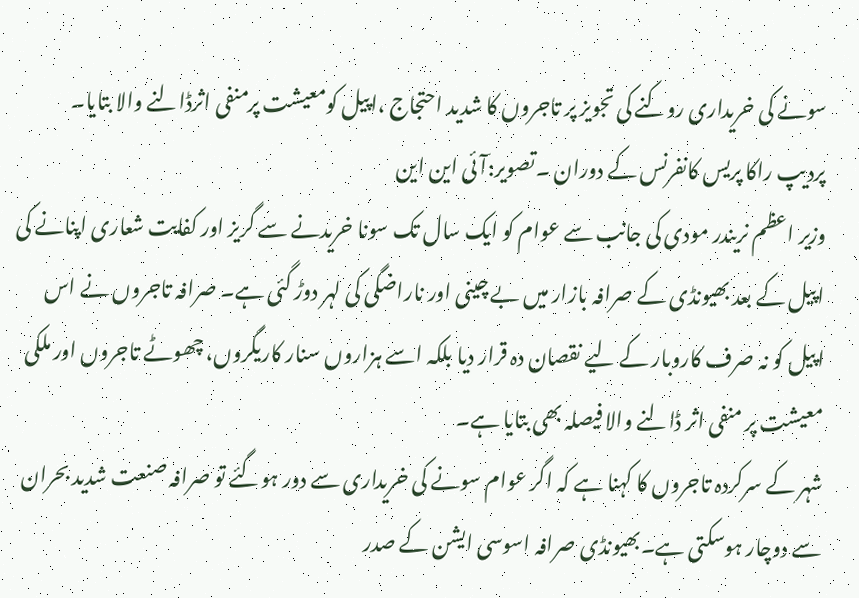سونے کی خریداری روکنے کی تجویز پر تاجروں کا شدید احتجاج ،اپیل کومعیشت پرمنفی اثرڈالنے والا بتایا۔
پردیپ راکا پریس کانفرنس کے دوران ۔تصویر:آئی این این
وزیر اعظم نریندر مودی کی جانب سے عوام کو ایک سال تک سونا خریدنے سے گریز اور کفایت شعاری اپنانے کی اپیل کے بعد بھیونڈی کے صرافہ بازار میں بے چینی اور ناراضگی کی لہر دوڑ گئی ہے۔ صرافہ تاجروں نے اس اپیل کو نہ صرف کاروبار کے لیے نقصان دہ قرار دیا بلکہ اسے ہزاروں سنار کاریگروں، چھوٹے تاجروں اور ملکی معیشت پر منفی اثر ڈالنے والا فیصلہ بھی بتایا ہے۔
شہر کے سرکردہ تاجروں کا کہنا ہے کہ اگر عوام سونے کی خریداری سے دور ہوگئے تو صرافہ صنعت شدید بحران سے دوچار ہوسکتی ہے۔بھیونڈی صرافہ اسوسی ایشن کے صدر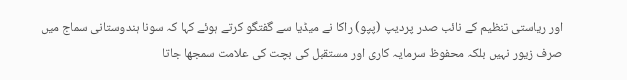اور ریاستی تنظیم کے نائب صدر پردیپ (پپو) راکا نے میڈیا سے گفتگو کرتے ہوئے کہا کہ سونا ہندوستانی سماج میں صرف زیور نہیں بلکہ محفوظ سرمایہ کاری اور مستقبل کی بچت کی علامت سمجھا جاتا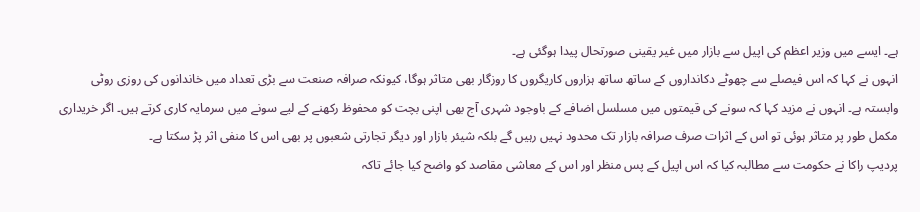ہے۔ ایسے میں وزیر اعظم کی اپیل سے بازار میں غیر یقینی صورتحال پیدا ہوگئی ہے۔
انہوں نے کہا کہ اس فیصلے سے چھوٹے دکانداروں کے ساتھ ساتھ ہزاروں کاریگروں کا روزگار بھی متاثر ہوگا، کیونکہ صرافہ صنعت سے بڑی تعداد میں خاندانوں کی روزی روٹی وابستہ ہے۔ انہوں نے مزید کہا کہ سونے کی قیمتوں میں مسلسل اضافے کے باوجود شہری آج بھی اپنی بچت کو محفوظ رکھنے کے لیے سونے میں سرمایہ کاری کرتے ہیں۔ اگر خریداری مکمل طور پر متاثر ہوئی تو اس کے اثرات صرف صرافہ بازار تک محدود نہیں رہیں گے بلکہ شیئر بازار اور دیگر تجارتی شعبوں پر بھی اس کا منفی اثر پڑ سکتا ہے۔
پردیپ راکا نے حکومت سے مطالبہ کیا کہ اس اپیل کے پس منظر اور اس کے معاشی مقاصد کو واضح کیا جائے تاکہ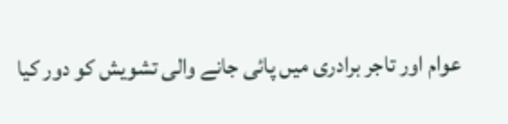عوام اور تاجر برادری میں پائی جانے والی تشویش کو دور کیا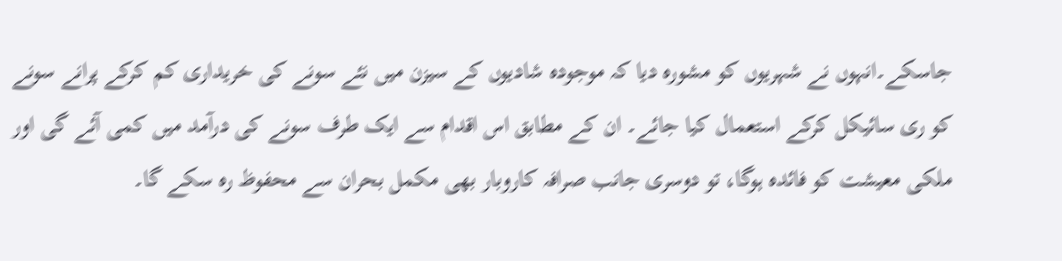جاسکے۔انہوں نے شہریوں کو مشورہ دیا کہ موجودہ شادیوں کے سیزن میں نئے سونے کی خریداری کم کرکے پرانے سونے کو ری سائیکل کرکے استعمال کیا جائے۔ ان کے مطابق اس اقدام سے ایک طرف سونے کی درآمد میں کمی آئے گی اور ملکی معیشت کو فائدہ ہوگا، تو دوسری جانب صرافہ کاروبار بھی مکمل بحران سے محفوظ رہ سکے گا۔